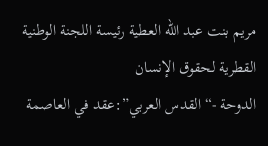مريم بنت عبد الله العطية رئيسة اللجنة الوطنية القطرية لحقوق الإنسان
الدوحة -“القدس العربي”:عقد في العاصمة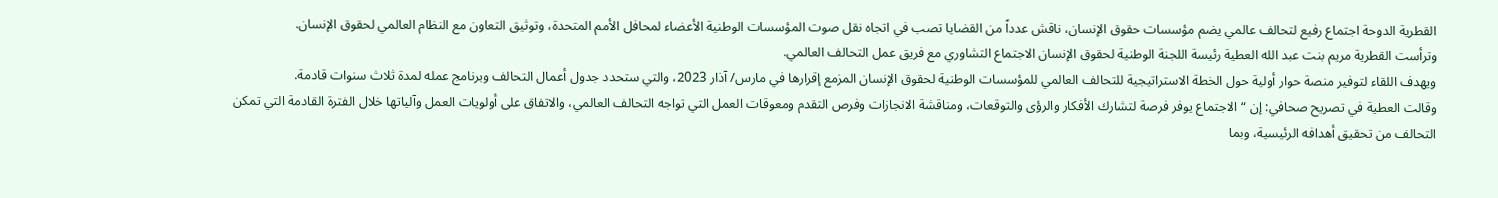القطرية الدوحة اجتماع رفيع لتحالف عالمي يضم مؤسسات حقوق الإنسان، ناقش عدداً من القضايا تصب في اتجاه نقل صوت المؤسسات الوطنية الأعضاء لمحافل الأمم المتحدة، وتوثيق التعاون مع النظام العالمي لحقوق الإنسان.
وترأست القطرية مريم بنت عبد الله العطية رئيسة اللجنة الوطنية لحقوق الإنسان الاجتماع التشاوري مع فريق عمل التحالف العالمي.
ويهدف اللقاء لتوفير منصة حوار أولية حول الخطة الاستراتيجية للتحالف العالمي للمؤسسات الوطنية لحقوق الإنسان المزمع إقرارها في مارس/ آذار 2023، والتي ستحدد جدول أعمال التحالف وبرنامج عمله لمدة ثلاث سنوات قادمة.
وقالت العطية في تصريح صحافي: إن “الاجتماع يوفر فرصة لتشارك الأفكار والرؤى والتوقعات، ومناقشة الانجازات وفرص التقدم ومعوقات العمل التي تواجه التحالف العالمي، والاتفاق على أولويات العمل وآلياتها خلال الفترة القادمة التي تمكن التحالف من تحقيق أهدافه الرئيسية، وبما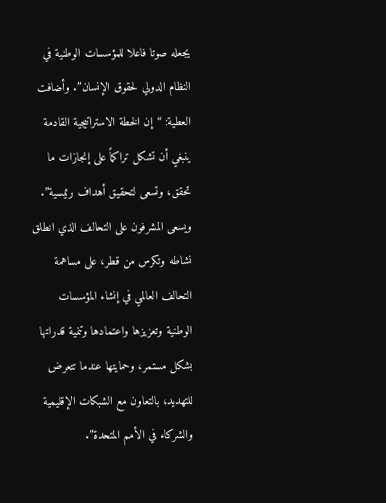يجعله صوتا فاعلا للمؤسسات الوطنية في النظام الدولي لحقوق الإنسان”. وأضافت العطية: “إن الخطة الاستراتيجية القادمة ينبغي أن تشكل تراكماً على إنجازات ما تحقق، وتسعى لتحقيق أهداف رئيسية”.
ويسعى المشرفون على التحالف الذي انطلق نشاطه وتكرس من قطر، على مساهمة التحالف العالمي في إنشاء المؤسسات الوطنية وتعزيزها واعتمادها وتنمية قدراتها بشكل مستمر، وحمایتھا عندما تتعرض للتھدید، بالتعاون مع الشبكات الإقلیمیة والشركاء في الأمم المتحدة”.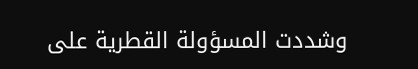وشددت المسؤولة القطرية على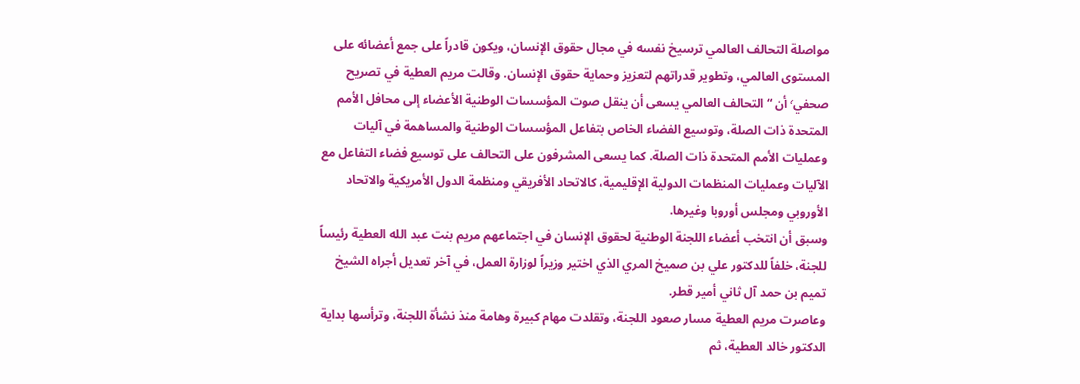مواصلة التحالف العالمي ترسيخ نفسه في مجال حقوق الإنسان، ويكون قادراً على جمع أعضائه على المستوى العالمي، وتطوير قدراتهم لتعزيز وحماية حقوق الإنسان. وقالت مريم العطية في تصريح صحفي٬ أن “التحالف العالمي يسعى أن ينقل صوت المؤسسات الوطنية الأعضاء إلى محافل الأمم المتحدة ذات الصلة، وتوسیع الفضاء الخاص بتفاعل المؤسسات الوطنية والمساھمة في آليات وعمليات الأمم المتحدة ذات الصلة. كما يسعى المشرفون على التحالف على توسيع فضاء التفاعل مع الآليات وعمليات المنظمات الدولية الإقليمية، كالاتحاد الأفريقي ومنظمة الدول الأمريكية والاتحاد الأوروبي ومجلس أوروبا وغيرها.
وسبق أن انتخب أعضاء اللجنة الوطنية لحقوق الإنسان في اجتماعهم مريم بنت عبد الله العطية رئيساً للجنة، خلفاً للدكتور علي بن صميخ المري الذي اختير وزيراً لوزارة العمل، في آخر تعديل أجراه الشيخ تميم بن حمد آل ثاني أمير قطر.
وعاصرت مريم العطية مسار صعود اللجنة، وتقلدت مهام كبيرة وهامة منذ نشأة اللجنة، وترأسها بداية الدكتور خالد العطية، ثم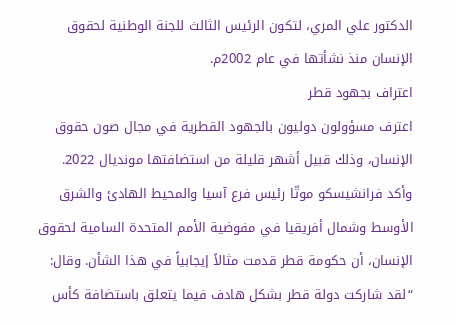الدكتور علي المري، لتكون الرئيس الثالث للجنة الوطنية لحقوق الإنسان منذ نشأتها في عام 2002م.
اعتراف بجهود قطر
اعترف مسؤولون دوليون بالجهود القطرية في مجال صون حقوق الإنسان، وذلك قبيل أشهر قليلة من استضافتها مونديال 2022.
وأكد فرانشيسكو موتّا رئيس فرع آسيا والمحيط الهادئ والشرق الأوسط وشمال أفريقيا في مفوضية الأمم المتحدة السامية لحقوق الإنسان، أن حكومة قطر قدمت مثالاً إيجابياً في هذا الشأن. وقال: “لقد شاركت دولة قطر بشكل هادف فيما يتعلق باستضافة كأس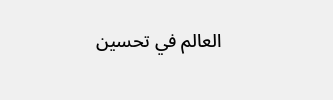العالم في تحسين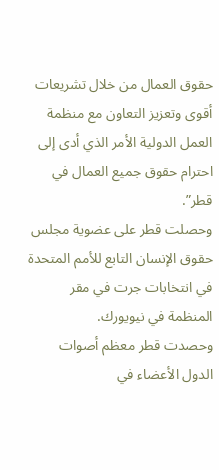حقوق العمال من خلال تشريعات أقوى وتعزيز التعاون مع منظمة العمل الدولية الأمر الذي أدى إلى احترام حقوق جميع العمال في قطر”.
وحصلت قطر على عضوية مجلس حقوق الإنسان التابع للأمم المتحدة في انتخابات جرت في مقر المنظمة في نيويورك.
وحصدت قطر معظم أصوات الدول الأعضاء في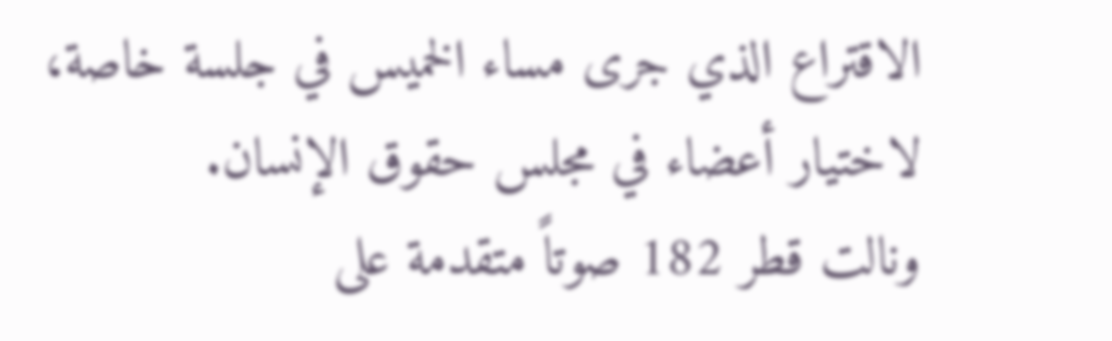الاقتراع الذي جرى مساء الخميس في جلسة خاصة، لاختيار أعضاء في مجلس حقوق الإنسان.
ونالت قطر 182 صوتاً متقدمة على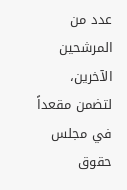عدد من المرشحين الآخرين، لتضمن مقعداً في مجلس حقوق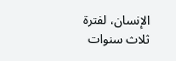الإنسان، لفترة ثلاث سنوات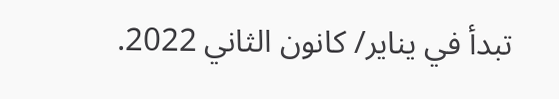تبدأ في يناير/ كانون الثاني 2022.